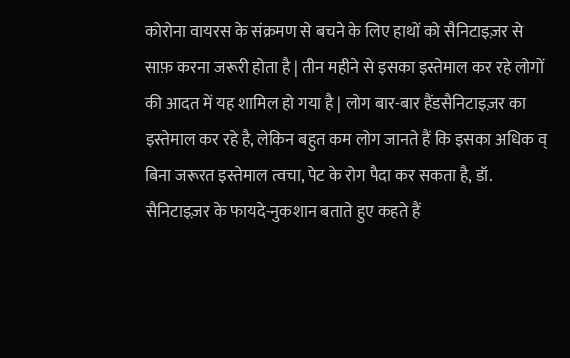कोरोना वायरस के संक्रमण से बचने के लिए हाथों को सैनिटाइज़र से साफ़ करना जरूरी होता है | तीन महीने से इसका इस्तेमाल कर रहे लोगों की आदत में यह शामिल हो गया है | लोग बार-बार हैंडसैनिटाइज़र का इस्तेमाल कर रहे है, लेकिन बहुत कम लोग जानते हैं कि इसका अधिक व् बिना जरूरत इस्तेमाल त्वचा, पेट के रोग पैदा कर सकता है, डॉ. सैनिटाइज़र के फायदे-नुकशान बताते हुए कहते हैं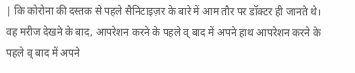| कि कोरोना की दस्तक से पहले सैनिटाइज़र के बारे में आम तौर पर डॉक्टर ही जानते थे।
वह मरीज देखने के बाद, आपरेशन करने के पहले व् बाद में अपने हाथ आपरेशन करने के पहले व् बाद में अपने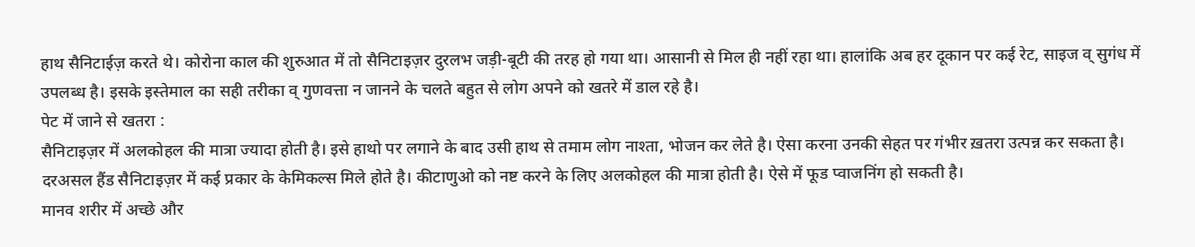हाथ सैनिटाईज़ करते थे। कोरोना काल की शुरुआत में तो सैनिटाइज़र दुरलभ जड़ी-बूटी की तरह हो गया था। आसानी से मिल ही नहीं रहा था। हालांकि अब हर दूकान पर कई रेट, साइज व् सुगंध में उपलब्ध है। इसके इस्तेमाल का सही तरीका व् गुणवत्ता न जानने के चलते बहुत से लोग अपने को खतरे में डाल रहे है।
पेट में जाने से खतरा :
सैनिटाइज़र में अलकोहल की मात्रा ज्यादा होती है। इसे हाथो पर लगाने के बाद उसी हाथ से तमाम लोग नाश्ता, भोजन कर लेते है। ऐसा करना उनकी सेहत पर गंभीर ख़तरा उत्पन्न कर सकता है। दरअसल हैंड सैनिटाइज़र में कई प्रकार के केमिकल्स मिले होते है। कीटाणुओ को नष्ट करने के लिए अलकोहल की मात्रा होती है। ऐसे में फूड प्वाजनिंग हो सकती है।
मानव शरीर में अच्छे और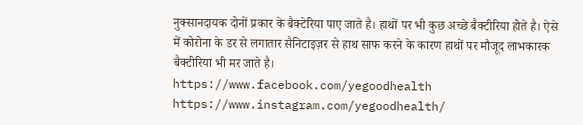नुक्सानदायक दोनों प्रकार के बैक्टेरिया पाए जाते है। हाथों पर भी कुछ अच्छे बैक्टीरिया होते है। ऐसे में कोरोना के डर से लगातार सैनिटाइज़र से हाथ साफ करने के कारण हाथों पर मौजूद लाभकारक बैक्टीरिया भी मर जाते है।
https://www.facebook.com/yegoodhealth
https://www.instagram.com/yegoodhealth/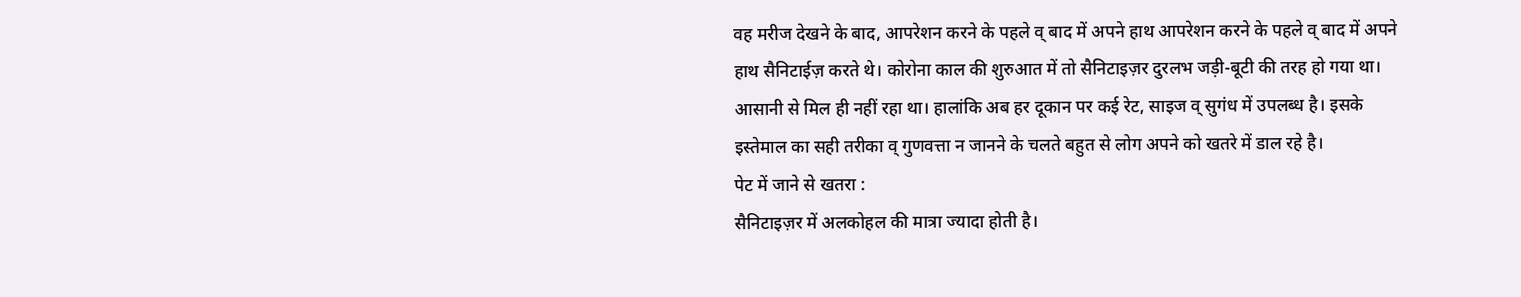वह मरीज देखने के बाद, आपरेशन करने के पहले व् बाद में अपने हाथ आपरेशन करने के पहले व् बाद में अपने हाथ सैनिटाईज़ करते थे। कोरोना काल की शुरुआत में तो सैनिटाइज़र दुरलभ जड़ी-बूटी की तरह हो गया था। आसानी से मिल ही नहीं रहा था। हालांकि अब हर दूकान पर कई रेट, साइज व् सुगंध में उपलब्ध है। इसके इस्तेमाल का सही तरीका व् गुणवत्ता न जानने के चलते बहुत से लोग अपने को खतरे में डाल रहे है।
पेट में जाने से खतरा :
सैनिटाइज़र में अलकोहल की मात्रा ज्यादा होती है।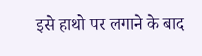इसे हाथो पर लगाने के बाद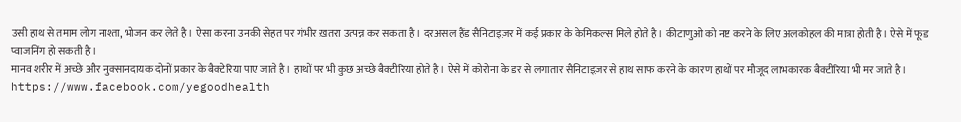उसी हाथ से तमाम लोग नाश्ता, भोजन कर लेते है। ऐसा करना उनकी सेहत पर गंभीर ख़तरा उत्पन्न कर सकता है। दरअसल हैंड सैनिटाइज़र में कई प्रकार के केमिकल्स मिले होते है। कीटाणुओ को नष्ट करने के लिए अलकोहल की मात्रा होती है। ऐसे में फूड प्वाजनिंग हो सकती है।
मानव शरीर में अच्छे और नुक्सानदायक दोनों प्रकार के बैक्टेरिया पाए जाते है। हाथों पर भी कुछ अच्छे बैक्टीरिया होते है। ऐसे में कोरोना के डर से लगातार सैनिटाइज़र से हाथ साफ करने के कारण हाथों पर मौजूद लाभकारक बैक्टीरिया भी मर जाते है।
https://www.facebook.com/yegoodhealth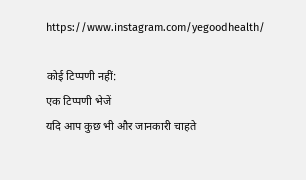https://www.instagram.com/yegoodhealth/

कोई टिप्पणी नहीं:
एक टिप्पणी भेजें
यदि आप कुछ भी और जानकारी चाहते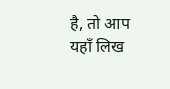है, तो आप यहाँ लिख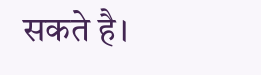सकते है।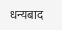धन्यबाद